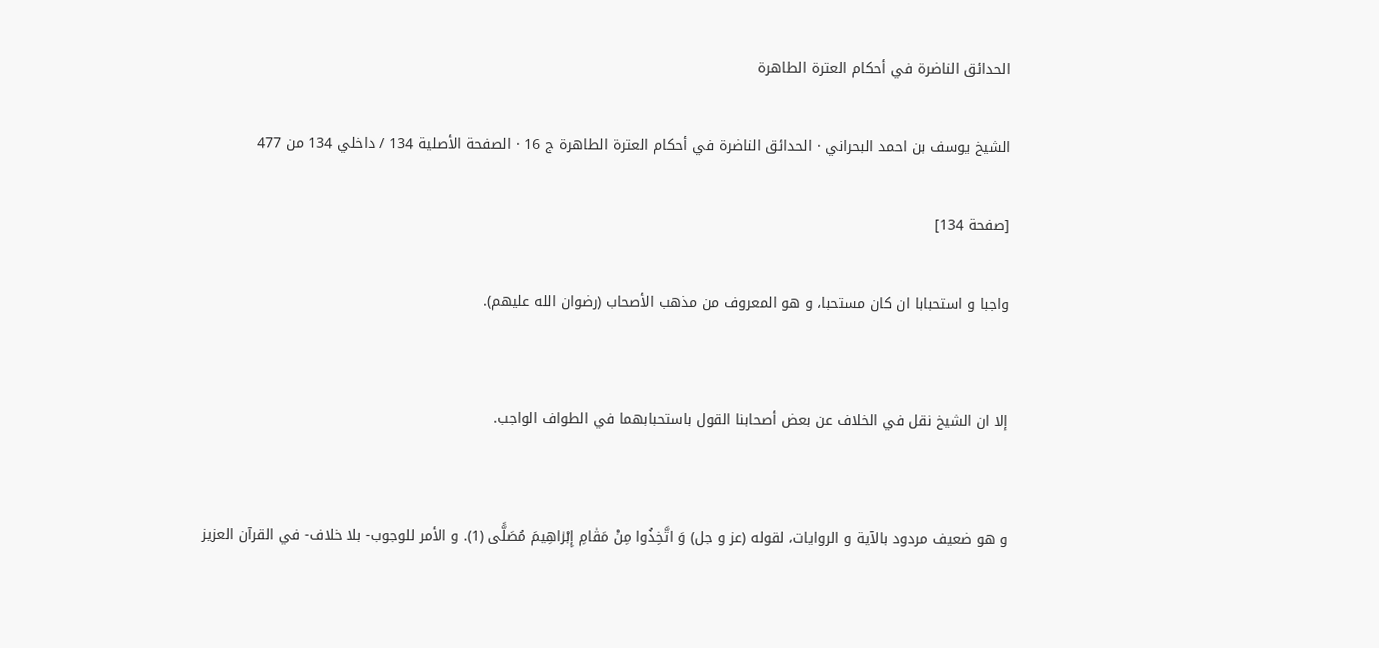الحدائق الناضرة في أحكام العترة الطاهرة

الشيخ يوسف بن احمد البحراني · الحدائق الناضرة في أحكام العترة الطاهرة ج 16 · الصفحة الأصلية 134 / داخلي 134 من 477

[صفحة 134]

واجبا و استحبابا ان كان مستحبا، و هو المعروف من مذهب الأصحاب (رضوان الله عليهم).


إلا ان الشيخ نقل في الخلاف عن بعض أصحابنا القول باستحبابهما في الطواف الواجب.


و هو ضعيف مردود بالآية و الروايات، لقوله (عز و جل) وَ اتَّخِذُوا مِنْ مَقٰامِ إِبْرٰاهِيمَ مُصَلًّى (1). و الأمر للوجوب- بلا خلاف- في القرآن العزيز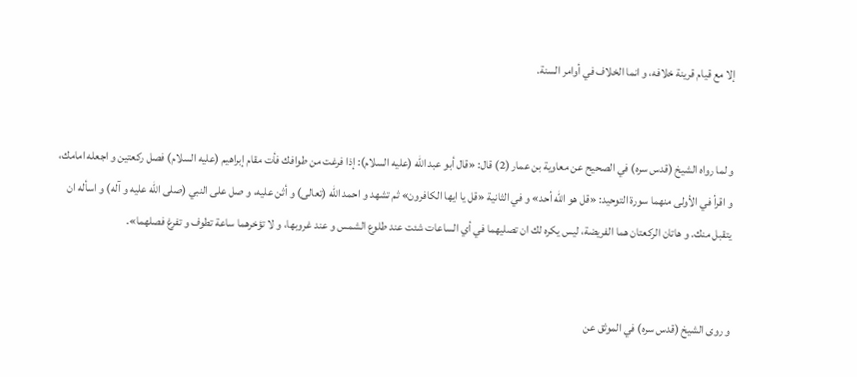إلا مع قيام قرينة خلافه، و انما الخلاف في أوامر السنة.


و لما رواه الشيخ (قدس سره) في الصحيح عن معاوية بن عمار (2) قال: «قال أبو عبد الله (عليه السلام): إذا فرغت من طوافك فأت مقام إبراهيم (عليه السلام) فصل ركعتين و اجعله امامك، و اقرأ في الأولى منهما سورة التوحيد: «قل هو الله أحد» و في الثانية «قل يا ايها الكافرون» ثم تشهد و احمد الله (تعالى) و أثن عليه، و صل على النبي (صلى الله عليه و آله) و اسأله ان يتقبل منك. و هاتان الركعتان هما الفريضة، ليس يكره لك ان تصليهما في أي الساعات شئت عند طلوع الشمس و عند غروبها، و لا تؤخرهما ساعة تطوف و تفرغ فصلهما».


و روى الشيخ (قدس سره) في الموثق عن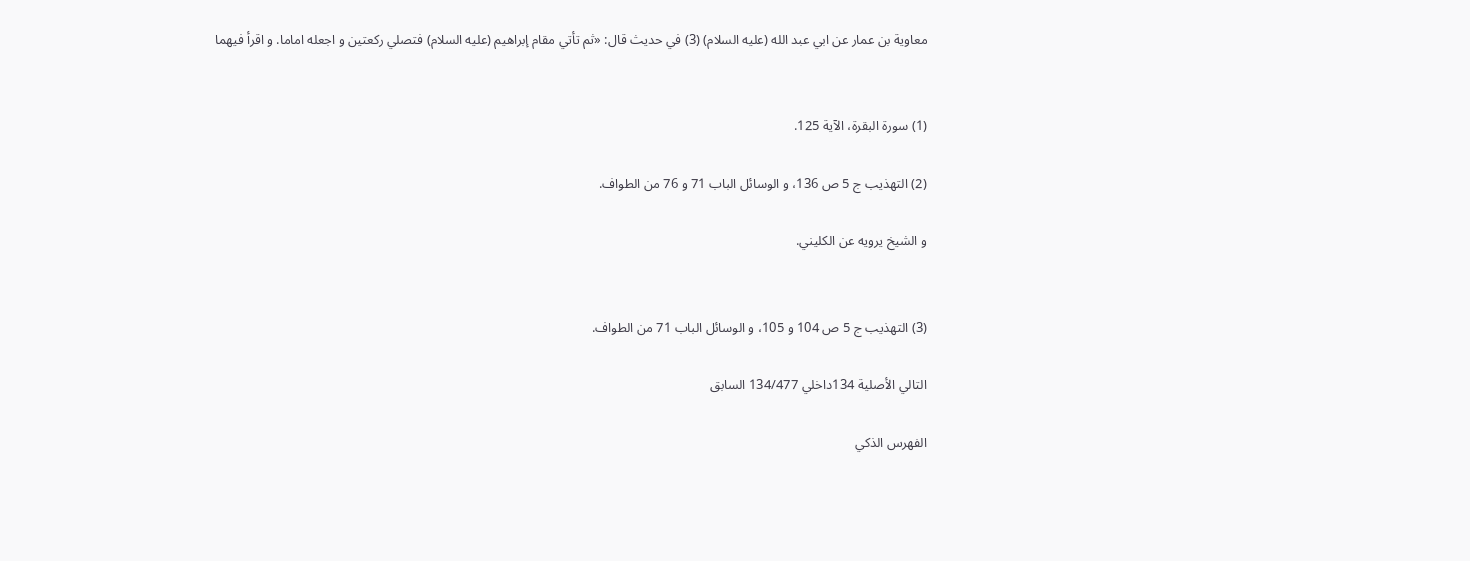معاوية بن عمار عن ابي عبد الله (عليه السلام) (3) في حديث قال: «ثم تأتي مقام إبراهيم (عليه السلام) فتصلي ركعتين و اجعله اماما. و اقرأ فيهما


(1) سورة البقرة، الآية 125.

(2) التهذيب ج 5 ص 136، و الوسائل الباب 71 و 76 من الطواف.

و الشيخ يرويه عن الكليني.


(3) التهذيب ج 5 ص 104 و 105، و الوسائل الباب 71 من الطواف.

التالي الأصلية 134داخلي 134/477 السابق

الفهرس الذكي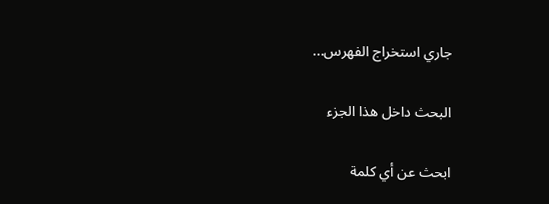جاري استخراج الفهرس...

البحث داخل هذا الجزء

ابحث عن أي كلمة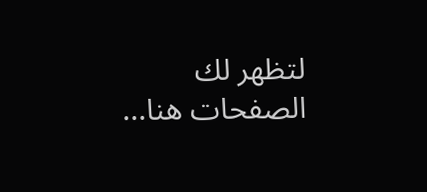لتظهر لك الصفحات هنا...